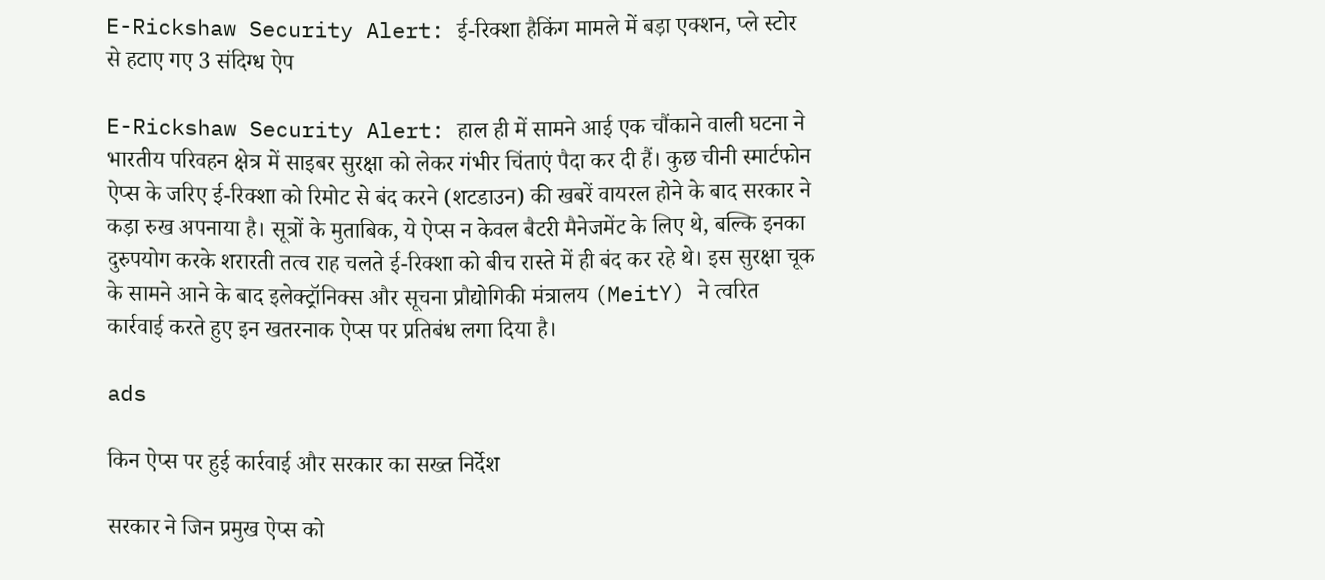E-Rickshaw Security Alert: ई-रिक्शा हैकिंग मामले में बड़ा एक्शन, प्ले स्टोर से हटाए गए 3 संदिग्ध ऐप

E-Rickshaw Security Alert: हाल ही में सामने आई एक चौंकाने वाली घटना ने भारतीय परिवहन क्षेत्र में साइबर सुरक्षा को लेकर गंभीर चिंताएं पैदा कर दी हैं। कुछ चीनी स्मार्टफोन ऐप्स के जरिए ई-रिक्शा को रिमोट से बंद करने (शटडाउन) की खबरें वायरल होने के बाद सरकार ने कड़ा रुख अपनाया है। सूत्रों के मुताबिक, ये ऐप्स न केवल बैटरी मैनेजमेंट के लिए थे, बल्कि इनका दुरुपयोग करके शरारती तत्व राह चलते ई-रिक्शा को बीच रास्ते में ही बंद कर रहे थे। इस सुरक्षा चूक के सामने आने के बाद इलेक्ट्रॉनिक्स और सूचना प्रौद्योगिकी मंत्रालय (MeitY) ने त्वरित कार्रवाई करते हुए इन खतरनाक ऐप्स पर प्रतिबंध लगा दिया है।

ads

किन ऐप्स पर हुई कार्रवाई और सरकार का सख्त निर्देश

सरकार ने जिन प्रमुख ऐप्स को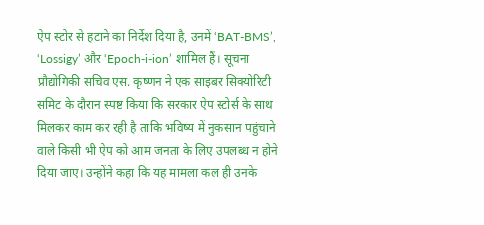ऐप स्टोर से हटाने का निर्देश दिया है, उनमें ‘BAT-BMS’, ‘Lossigy’ और ‘Epoch-i-ion’ शामिल हैं। सूचना प्रौद्योगिकी सचिव एस. कृष्णन ने एक साइबर सिक्योरिटी समिट के दौरान स्पष्ट किया कि सरकार ऐप स्टोर्स के साथ मिलकर काम कर रही है ताकि भविष्य में नुकसान पहुंचाने वाले किसी भी ऐप को आम जनता के लिए उपलब्ध न होने दिया जाए। उन्होंने कहा कि यह मामला कल ही उनके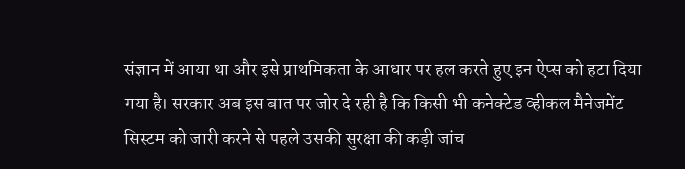संज्ञान में आया था और इसे प्राथमिकता के आधार पर हल करते हुए इन ऐप्स को हटा दिया गया है। सरकार अब इस बात पर जोर दे रही है कि किसी भी कनेक्टेड व्हीकल मैनेजमेंट सिस्टम को जारी करने से पहले उसकी सुरक्षा की कड़ी जांच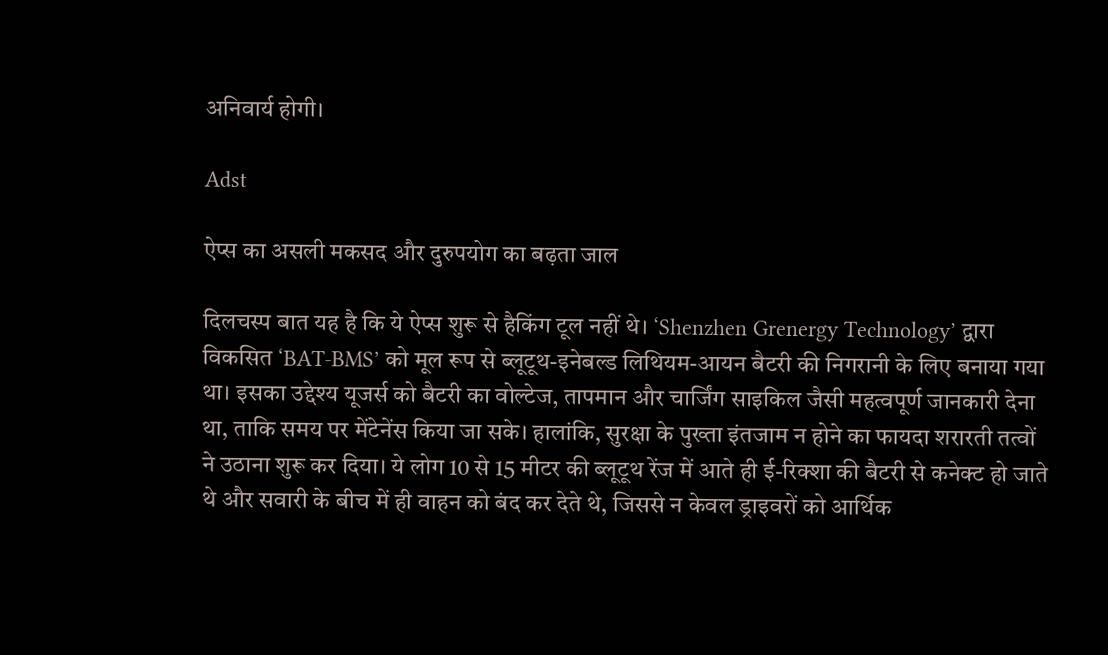अनिवार्य होगी।

Adst

ऐप्स का असली मकसद और दुरुपयोग का बढ़ता जाल

दिलचस्प बात यह है कि ये ऐप्स शुरू से हैकिंग टूल नहीं थे। ‘Shenzhen Grenergy Technology’ द्वारा विकसित ‘BAT-BMS’ को मूल रूप से ब्लूटूथ-इनेबल्ड लिथियम-आयन बैटरी की निगरानी के लिए बनाया गया था। इसका उद्देश्य यूजर्स को बैटरी का वोल्टेज, तापमान और चार्जिंग साइकिल जैसी महत्वपूर्ण जानकारी देना था, ताकि समय पर मेंटेनेंस किया जा सके। हालांकि, सुरक्षा के पुख्ता इंतजाम न होने का फायदा शरारती तत्वों ने उठाना शुरू कर दिया। ये लोग 10 से 15 मीटर की ब्लूटूथ रेंज में आते ही ई-रिक्शा की बैटरी से कनेक्ट हो जाते थे और सवारी के बीच में ही वाहन को बंद कर देते थे, जिससे न केवल ड्राइवरों को आर्थिक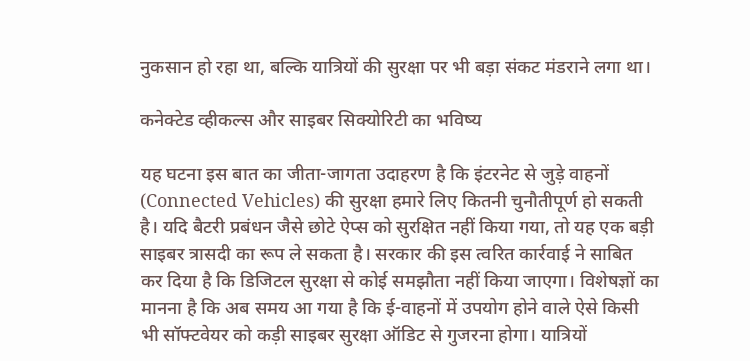नुकसान हो रहा था, बल्कि यात्रियों की सुरक्षा पर भी बड़ा संकट मंडराने लगा था।

कनेक्टेड व्हीकल्स और साइबर सिक्योरिटी का भविष्य

यह घटना इस बात का जीता-जागता उदाहरण है कि इंटरनेट से जुड़े वाहनों (Connected Vehicles) की सुरक्षा हमारे लिए कितनी चुनौतीपूर्ण हो सकती है। यदि बैटरी प्रबंधन जैसे छोटे ऐप्स को सुरक्षित नहीं किया गया, तो यह एक बड़ी साइबर त्रासदी का रूप ले सकता है। सरकार की इस त्वरित कार्रवाई ने साबित कर दिया है कि डिजिटल सुरक्षा से कोई समझौता नहीं किया जाएगा। विशेषज्ञों का मानना है कि अब समय आ गया है कि ई-वाहनों में उपयोग होने वाले ऐसे किसी भी सॉफ्टवेयर को कड़ी साइबर सुरक्षा ऑडिट से गुजरना होगा। यात्रियों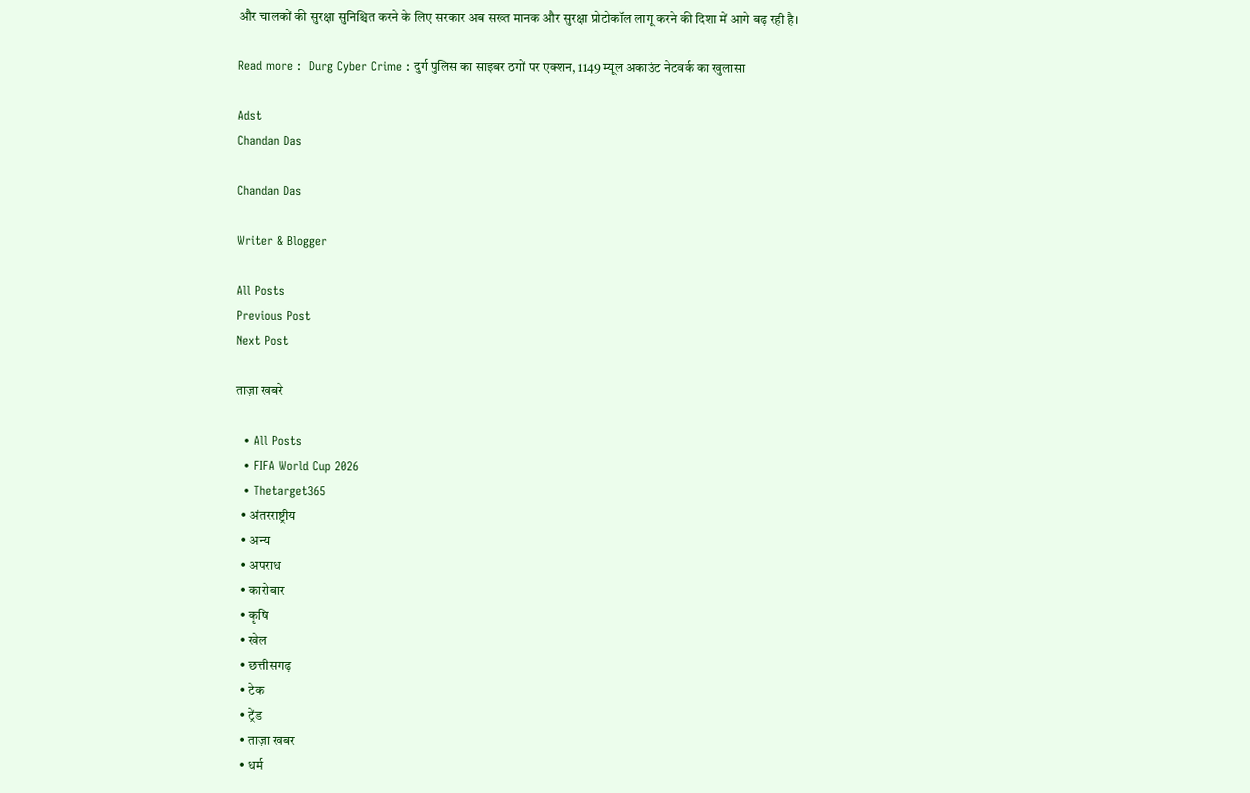और चालकों की सुरक्षा सुनिश्चित करने के लिए सरकार अब सख्त मानक और सुरक्षा प्रोटोकॉल लागू करने की दिशा में आगे बढ़ रही है।

Read more :  Durg Cyber Crime : दुर्ग पुलिस का साइबर ठगों पर एक्शन, 1149 म्यूल अकाउंट नेटवर्क का खुलासा

Adst
Chandan Das

Chandan Das

Writer & Blogger

All Posts
Previous Post
Next Post

ताज़ा खबरे

  • All Posts
  • FIFA World Cup 2026
  • Thetarget365
  • अंतरराष्ट्रीय
  • अन्य
  • अपराध
  • कारोबार
  • कृषि
  • खेल
  • छत्तीसगढ़
  • टेक
  • ट्रेंड
  • ताज़ा खबर
  • धर्म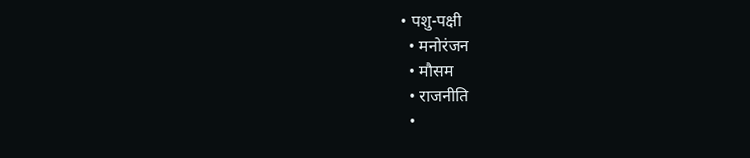• पशु-पक्षी
  • मनोरंजन
  • मौसम
  • राजनीति
  •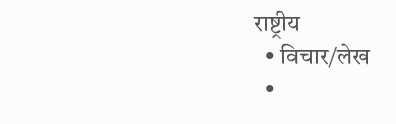राष्ट्रीय
  • विचार/लेख
  •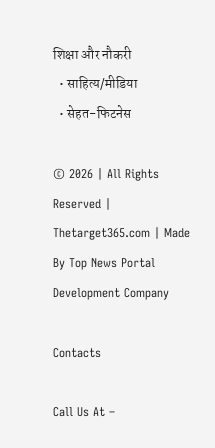शिक्षा और नौकरी
  • साहित्य/मीडिया
  • सेहत-फिटनेस

© 2026 | All Rights Reserved | Thetarget365.com | Made By Top News Portal Development Company

Contacts

Call Us At –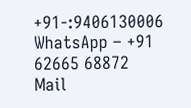+91-:9406130006
WhatsApp – +91 62665 68872
Mail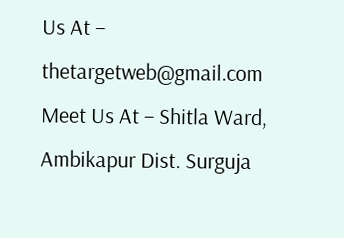Us At – thetargetweb@gmail.com
Meet Us At – Shitla Ward, Ambikapur Dist. Surguja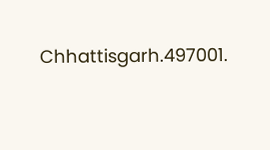Chhattisgarh.497001.